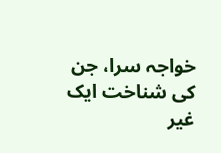خواجہ سرا، جن کی شناخت ایک غیر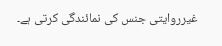غیرروایتی جنس کی نمائندگی کرتی ہے۔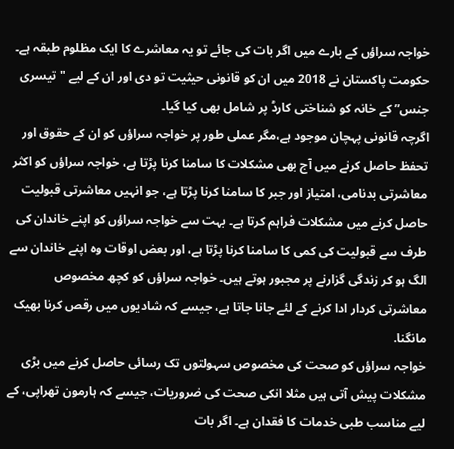خواجہ سراؤں کے بارے میں اگر بات کی جائے تو یہ معاشرے کا ایک مظلوم طبقہ ہے۔ حکومت پاکستان نے 2018 میں ان کو قانونی حیثیت تو دی اور ان کے لیے "تیسری جنس” کے خانہ کو شناختی کارڈ پر شامل بھی کیا گیا۔
اگرچہ قانونی پہچان موجود ہے،مگر عملی طور پر خواجہ سراؤں کو ان کے حقوق اور تحفظ حاصل کرنے میں آج بھی مشکلات کا سامنا کرنا پڑتا ہے، خواجہ سراؤں کو اکثر معاشرتی بدنامی، امتیاز اور جبر کا سامنا کرنا پڑتا ہے، جو انہیں معاشرتی قبولیت حاصل کرنے میں مشکلات فراہم کرتا ہے۔ بہت سے خواجہ سراؤں کو اپنے خاندان کی طرف سے قبولیت کی کمی کا سامنا کرنا پڑتا ہے، اور بعض اوقات وہ اپنے خاندان سے الگ ہو کر زندگی گزارنے پر مجبور ہوتے ہیں۔ خواجہ سراؤں کو کچھ مخصوص معاشرتی کردار ادا کرنے کے لئے جانا جاتا ہے، جیسے کہ شادیوں میں رقص کرنا بھیک مانگنا.
خواجہ سراؤں کو صحت کی مخصوص سہولتوں تک رسائی حاصل کرنے میں بڑی مشکلات پیش آتی ہیں مثلا انکی صحت کی ضروریات، جیسے کہ ہارمون تھراپی، کے لیے مناسب طبی خدمات کا فقدان ہے۔ اگر بات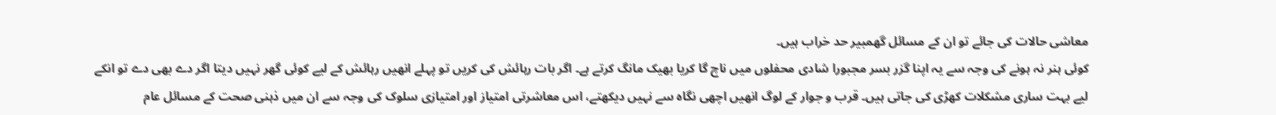معاشی حالات کی جائے تو ان کے مسائل گھمبیر حد خراب ہیں۔
کوئی ہنر نہ ہونے کی وجہ سے یہ اپنا گزر بسر مجبورا شادی محفلوں میں ناچ گا کریا بھیک مانگ کرتے ہے۔ اگر بات رہائش کی کریں تو پہلے انھیں رہائش کے لیے کوئی گھر نہیں دیتا اگر دے بھی دے تو انکے لیے بہت ساری مشکلات کھڑی کی جاتی ہیں۔ قرب و جوار کے لوگ انھیں اچھی نگاہ سے نہیں دیکھتے، اس معاشرتی امتیاز اور امتیازی سلوک کی وجہ سے ان میں ذہنی صحت کے مسائل عام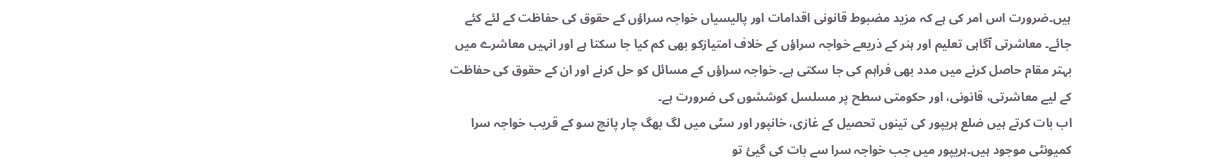ہیں۔ضرورت اس امر کی ہے کہ مزید مضبوط قانونی اقدامات اور پالیسیاں خواجہ سراؤں کے حقوق کی حفاظت کے لئے کئے جائے۔ معاشرتی آگاہی تعلیم اور ہنر کے ذریعے خواجہ سراؤں کے خلاف امتیازکو بھی کم کیا جا سکتا ہے اور انہیں معاشرے میں بہتر مقام حاصل کرنے میں مدد بھی فراہم کی جا سکتی ہے۔ خواجہ سراؤں کے مسائل کو حل کرنے اور ان کے حقوق کی حفاظت کے لیے معاشرتی، قانونی، اور حکومتی سطح پر مسلسل کوششوں کی ضرورت ہے۔
اب بات کرتے ہیں ضلع ہریپور کی تینوں تحصیل کے غازی، خانپور اور سٹی میں لگ بھگ چار پانچ سو کے قریب خواجہ سرا کمیونٹی موجود ہیں۔ہریپور میں جب خواجہ سرا سے بات کی گیئ تو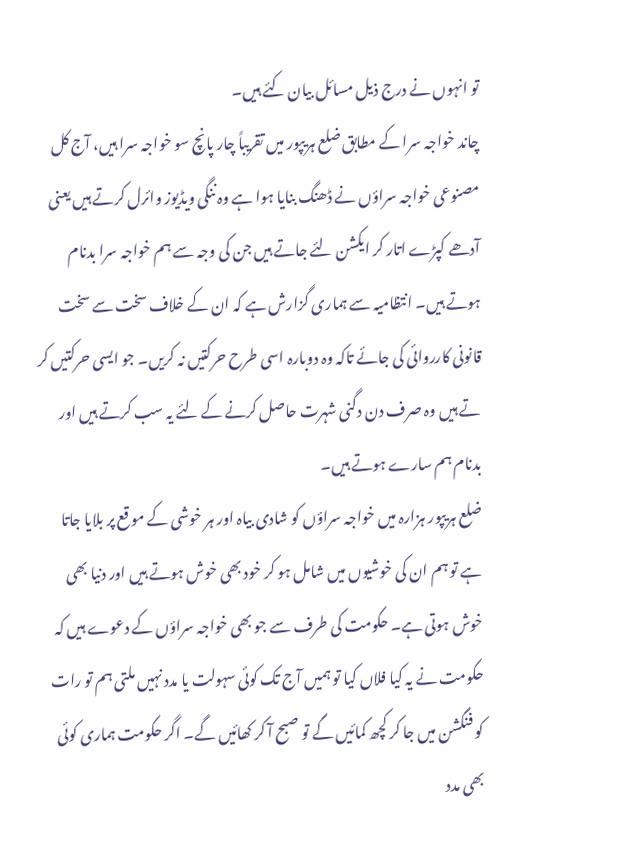تو انہوں نے درج ذیل مسائل بیان کئے ہیں۔
چاند خواجہ سرا کے مطابق ضلع ہریپور میں تقریباً چار پانچ سو خواجہ سرا ہیں، آج کل مصنوعی خواجہ سراؤں نے ڈھنگ بنایا ہوا ہے وہ ننگی ویڈیوز وائرل کرتے ہیں یعنی آدھے کپڑے اتار کر ایکشن لئے جاتے ہیں جن کی وجہ سے ہم خواجہ سرا بدنام ہوتے ہیں۔ انتظامیہ سے ہماری گزارش ہے کہ ان کے خلاف سخت سے سخت قانونی کارروائی کی جائے تاکہ وہ دوبارہ اسی طرح حرکتیں نہ کریں۔ جو ایسی حرکتیں کر تے ہیں وہ صرف دن دگنی شہرت حاصل کرنے کے لئے یہ سب کرتے ہیں اور بدنام ہم سارے ہوتے ہیں۔
ضلع ہریپور ہزارہ میں خواجہ سراؤں کو شادی بیاہ اور ہر خوشی کے موقع پر بلایا جاتا ہے تو ہم ان کی خوشیوں میں شامل ہو کر خود بھی خوش ہوتے ہیں اور دنیا بھی خوش ہوتی ہے۔ حکومت کی طرف سے جو بھی خواجہ سراؤں کے دعوے ہیں کہ حکومت نے یہ کیا فلاں کیا تو ہمیں آج تک کوئی سہولت یا مدد نہیں ملتی ہم تو رات کو فنگشن میں جا کر کچھ کمائیں گے تو صبح آ کر کھائیں گے۔ اگر حکومت ہماری کوئی بھی مدد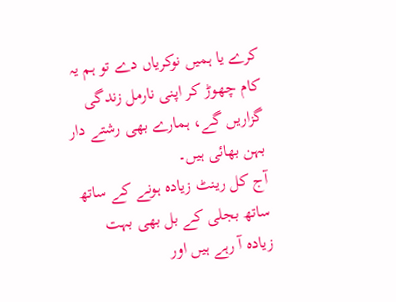کرے یا ہمیں نوکریاں دے تو ہم یہ کام چھوڑ کر اپنی نارمل زندگی گزاریں گے، ہمارے بھی رشتے دار بہن بھائی ہیں۔
آج کل رینٹ زیادہ ہونے کے ساتھ ساتھ بجلی کے بل بھی بہت زیادہ آ رہے ہیں اور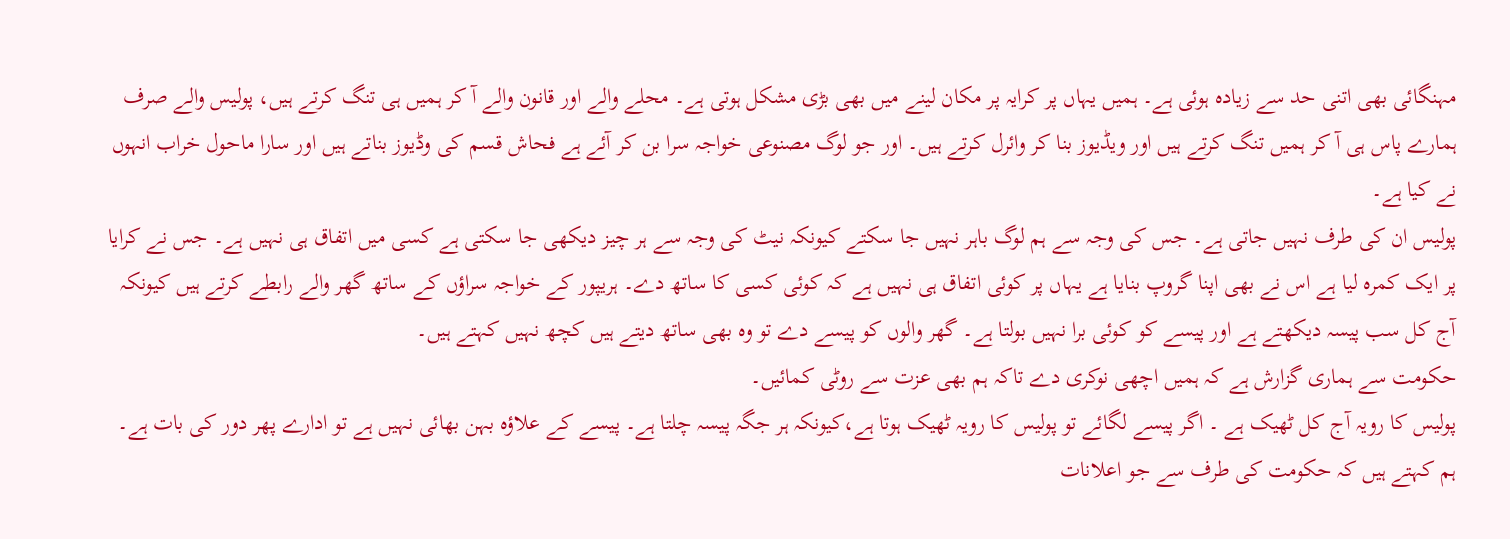مہنگائی بھی اتنی حد سے زیادہ ہوئی ہے۔ ہمیں یہاں پر کرایہ پر مکان لینے میں بھی بڑی مشکل ہوتی ہے۔ محلے والے اور قانون والے آ کر ہمیں ہی تنگ کرتے ہیں، پولیس والے صرف ہمارے پاس ہی آ کر ہمیں تنگ کرتے ہیں اور ویڈیوز بنا کر وائرل کرتے ہیں۔ اور جو لوگ مصنوعی خواجہ سرا بن کر آئے ہے فحاش قسم کی وڈیوز بناتے ہیں اور سارا ماحول خراب انہوں نے کیا ہے۔
پولیس ان کی طرف نہیں جاتی ہے۔ جس کی وجہ سے ہم لوگ باہر نہیں جا سکتے کیونکہ نیٹ کی وجہ سے ہر چیز دیکھی جا سکتی ہے کسی میں اتفاق ہی نہیں ہے۔ جس نے کرایا پر ایک کمرہ لیا ہے اس نے بھی اپنا گروپ بنایا ہے یہاں پر کوئی اتفاق ہی نہیں ہے کہ کوئی کسی کا ساتھ دے۔ ہریپور کے خواجہ سراؤں کے ساتھ گھر والے رابطے کرتے ہیں کیونکہ آج کل سب پیسہ دیکھتے ہے اور پیسے کو کوئی برا نہیں بولتا ہے۔ گھر والوں کو پیسے دے تو وہ بھی ساتھ دیتے ہیں کچھ نہیں کہتے ہیں۔
حکومت سے ہماری گزارش ہے کہ ہمیں اچھی نوکری دے تاکہ ہم بھی عزت سے روٹی کمائیں۔
پولیس کا رویہ آج کل ٹھیک ہے ۔ اگر پیسے لگائے تو پولیس کا رویہ ٹھیک ہوتا ہے،کیونکہ ہر جگہ پیسہ چلتا ہے۔ پیسے کے علاؤہ بہن بھائی نہیں ہے تو ادارے پھر دور کی بات ہے۔ ہم کہتے ہیں کہ حکومت کی طرف سے جو اعلانات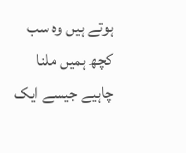ہوتے ہیں وہ سب کچھ ہمیں ملنا چاہیے جیسے ایک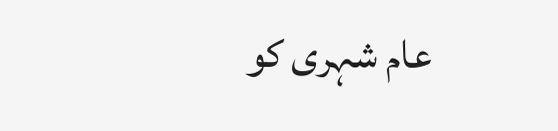عام شہری کو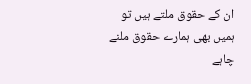ان کے حقوق ملتے ہیں تو ہمیں بھی ہمارے حقوق ملنے چاہے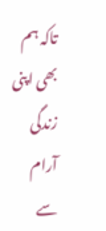تاکہ ہم بھی اپنی زندگی آرام سے